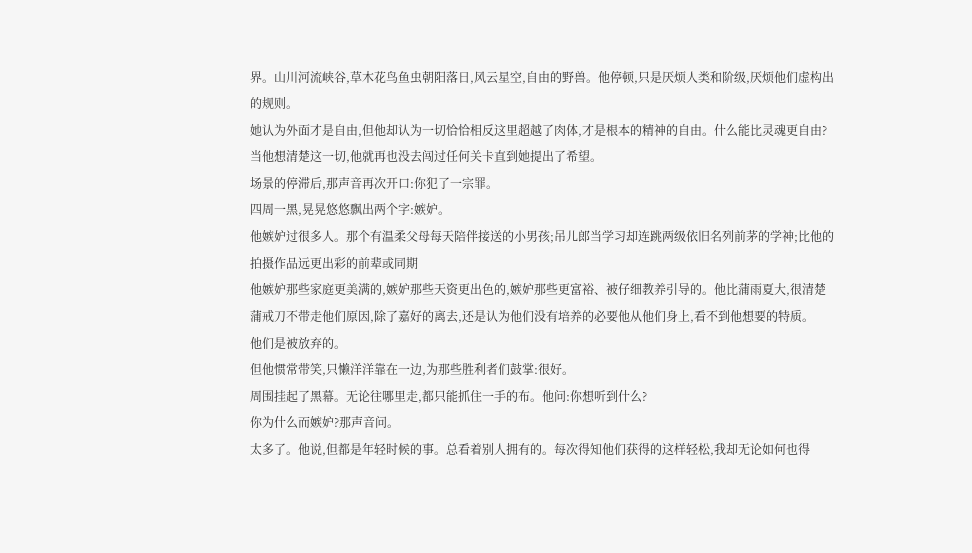界。山川河流峡谷,草木花鸟鱼虫朝阳落日,风云星空,自由的野兽。他停顿,只是厌烦人类和阶级,厌烦他们虚构出的规则。
她认为外面才是自由,但他却认为一切恰恰相反这里超越了肉体,才是根本的精神的自由。什么能比灵魂更自由?
当他想清楚这一切,他就再也没去闯过任何关卡直到她提出了希望。
场景的停滞后,那声音再次开口:你犯了一宗罪。
四周一黑,晃晃悠悠飘出两个字:嫉妒。
他嫉妒过很多人。那个有温柔父母每天陪伴接送的小男孩;吊儿郎当学习却连跳两级依旧名列前茅的学神;比他的拍摄作品远更出彩的前辈或同期
他嫉妒那些家庭更美满的,嫉妒那些天资更出色的,嫉妒那些更富裕、被仔细教养引导的。他比蒲雨夏大,很清楚蒲戒刀不带走他们原因,除了嘉好的离去,还是认为他们没有培养的必要他从他们身上,看不到他想要的特质。
他们是被放弃的。
但他惯常带笑,只懒洋洋靠在一边,为那些胜利者们鼓掌:很好。
周围挂起了黑幕。无论往哪里走,都只能抓住一手的布。他问:你想听到什么?
你为什么而嫉妒?那声音问。
太多了。他说,但都是年轻时候的事。总看着别人拥有的。每次得知他们获得的这样轻松,我却无论如何也得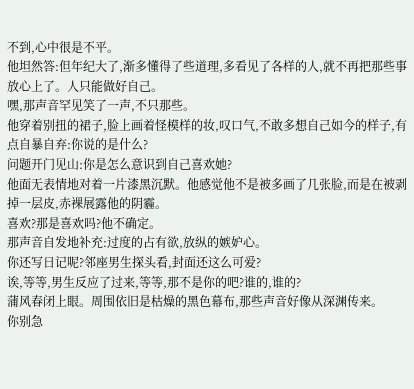不到,心中很是不平。
他坦然答:但年纪大了,渐多懂得了些道理,多看见了各样的人,就不再把那些事放心上了。人只能做好自己。
嘿,那声音罕见笑了一声,不只那些。
他穿着别扭的裙子,脸上画着怪模样的妆,叹口气,不敢多想自己如今的样子,有点自暴自弃:你说的是什么?
问题开门见山:你是怎么意识到自己喜欢她?
他面无表情地对着一片漆黑沉默。他感觉他不是被多画了几张脸,而是在被剥掉一层皮,赤裸展露他的阴霾。
喜欢?那是喜欢吗?他不确定。
那声音自发地补充:过度的占有欲,放纵的嫉妒心。
你还写日记呢?邻座男生探头看,封面还这么可爱?
诶,等等,男生反应了过来,等等,那不是你的吧?谁的,谁的?
蒲风春闭上眼。周围依旧是枯燥的黑色幕布,那些声音好像从深渊传来。
你别急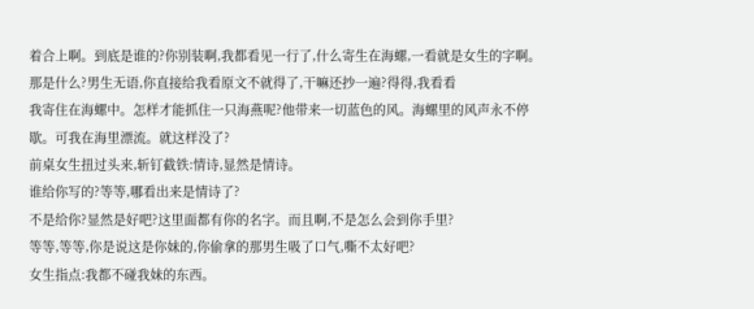着合上啊。到底是谁的?你别装啊,我都看见一行了,什么寄生在海螺,一看就是女生的字啊。
那是什么?男生无语,你直接给我看原文不就得了,干嘛还抄一遍?得得,我看看
我寄住在海螺中。怎样才能抓住一只海燕呢?他带来一切蓝色的风。海螺里的风声永不停歇。可我在海里漂流。就这样没了?
前桌女生扭过头来,斩钉截铁:情诗,显然是情诗。
谁给你写的?等等,哪看出来是情诗了?
不是给你?显然是好吧?这里面都有你的名字。而且啊,不是怎么会到你手里?
等等,等等,你是说这是你妹的,你偷拿的那男生吸了口气,嘶不太好吧?
女生指点:我都不碰我妹的东西。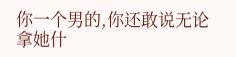你一个男的,你还敢说无论拿她什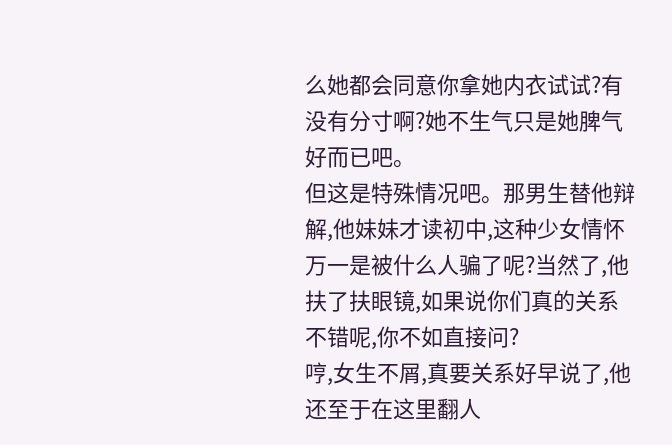么她都会同意你拿她内衣试试?有没有分寸啊?她不生气只是她脾气好而已吧。
但这是特殊情况吧。那男生替他辩解,他妹妹才读初中,这种少女情怀万一是被什么人骗了呢?当然了,他扶了扶眼镜,如果说你们真的关系不错呢,你不如直接问?
哼,女生不屑,真要关系好早说了,他还至于在这里翻人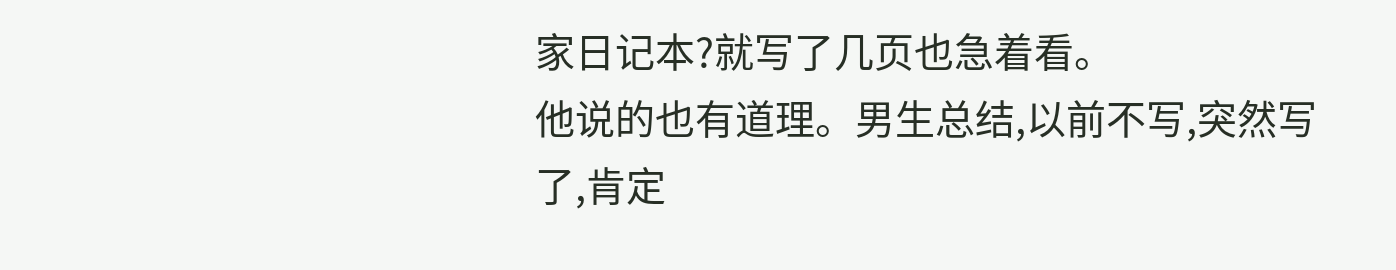家日记本?就写了几页也急着看。
他说的也有道理。男生总结,以前不写,突然写了,肯定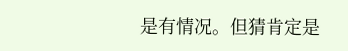是有情况。但猜肯定是